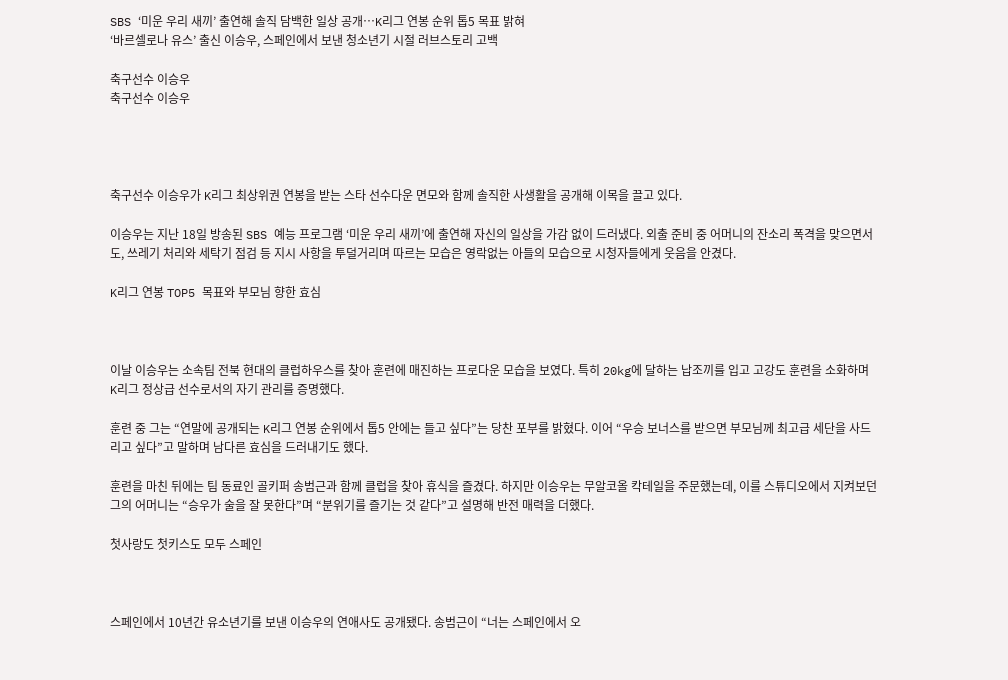SBS ‘미운 우리 새끼’ 출연해 솔직 담백한 일상 공개…K리그 연봉 순위 톱5 목표 밝혀
‘바르셀로나 유스’ 출신 이승우, 스페인에서 보낸 청소년기 시절 러브스토리 고백

축구선수 이승우
축구선수 이승우




축구선수 이승우가 K리그 최상위권 연봉을 받는 스타 선수다운 면모와 함께 솔직한 사생활을 공개해 이목을 끌고 있다.

이승우는 지난 18일 방송된 SBS 예능 프로그램 ‘미운 우리 새끼’에 출연해 자신의 일상을 가감 없이 드러냈다. 외출 준비 중 어머니의 잔소리 폭격을 맞으면서도, 쓰레기 처리와 세탁기 점검 등 지시 사항을 투덜거리며 따르는 모습은 영락없는 아들의 모습으로 시청자들에게 웃음을 안겼다.

K리그 연봉 TOP5 목표와 부모님 향한 효심



이날 이승우는 소속팀 전북 현대의 클럽하우스를 찾아 훈련에 매진하는 프로다운 모습을 보였다. 특히 20kg에 달하는 납조끼를 입고 고강도 훈련을 소화하며 K리그 정상급 선수로서의 자기 관리를 증명했다.

훈련 중 그는 “연말에 공개되는 K리그 연봉 순위에서 톱5 안에는 들고 싶다”는 당찬 포부를 밝혔다. 이어 “우승 보너스를 받으면 부모님께 최고급 세단을 사드리고 싶다”고 말하며 남다른 효심을 드러내기도 했다.

훈련을 마친 뒤에는 팀 동료인 골키퍼 송범근과 함께 클럽을 찾아 휴식을 즐겼다. 하지만 이승우는 무알코올 칵테일을 주문했는데, 이를 스튜디오에서 지켜보던 그의 어머니는 “승우가 술을 잘 못한다”며 “분위기를 즐기는 것 같다”고 설명해 반전 매력을 더했다.

첫사랑도 첫키스도 모두 스페인



스페인에서 10년간 유소년기를 보낸 이승우의 연애사도 공개됐다. 송범근이 “너는 스페인에서 오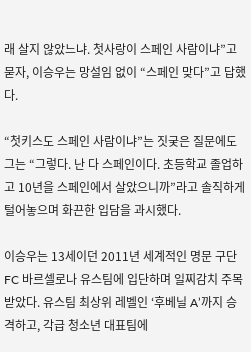래 살지 않았느냐. 첫사랑이 스페인 사람이냐”고 묻자, 이승우는 망설임 없이 “스페인 맞다”고 답했다.

“첫키스도 스페인 사람이냐”는 짓궂은 질문에도 그는 “그렇다. 난 다 스페인이다. 초등학교 졸업하고 10년을 스페인에서 살았으니까”라고 솔직하게 털어놓으며 화끈한 입담을 과시했다.

이승우는 13세이던 2011년 세계적인 명문 구단 FC 바르셀로나 유스팀에 입단하며 일찌감치 주목받았다. 유스팀 최상위 레벨인 ‘후베닐 A’까지 승격하고, 각급 청소년 대표팀에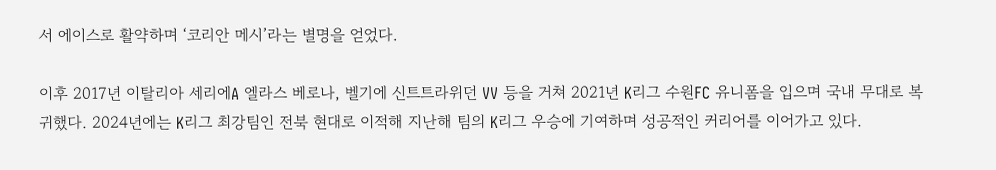서 에이스로 활약하며 ‘코리안 메시’라는 별명을 얻었다.

이후 2017년 이탈리아 세리에A 엘라스 베로나, 벨기에 신트트라위던 VV 등을 거쳐 2021년 K리그 수원FC 유니폼을 입으며 국내 무대로 복귀했다. 2024년에는 K리그 최강팀인 전북 현대로 이적해 지난해 팀의 K리그 우승에 기여하며 성공적인 커리어를 이어가고 있다.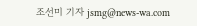조선미 기자 jsmg@news-wa.com